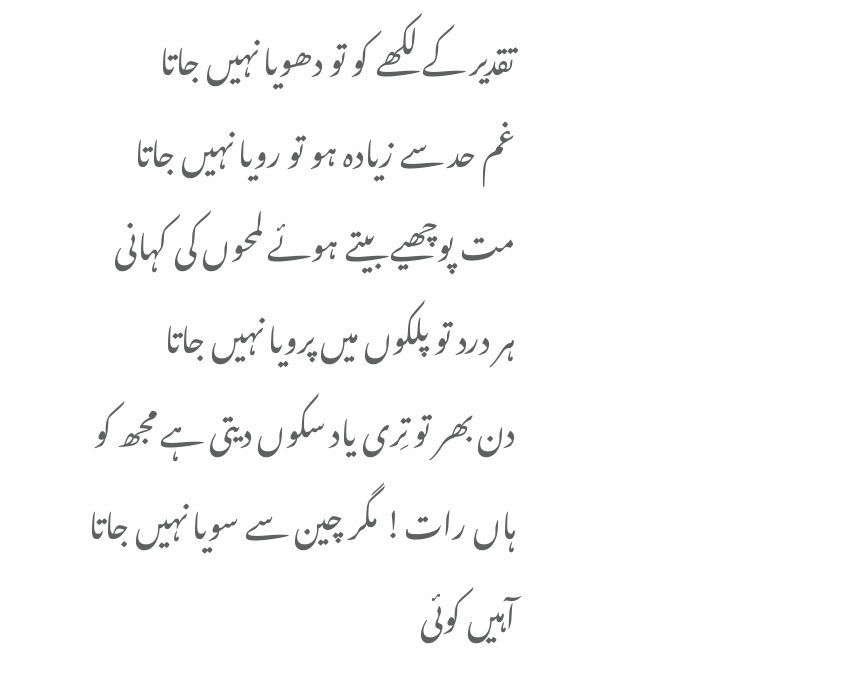تقدیر کے لکھے کو تو دھویا نہیں جاتا
غم حد سے زیادہ ہو تو رویا نہیں جاتا
مت پوچھیے بیتے ہوئے لمحوں کی کہانی
ہر درد تو پلکوں میں پرویا نہیں جاتا
دن بھر تو تِری یاد سکوں دیتی ہے مجھ کو
ہاں رات! مگر چین سے سویا نہیں جاتا
آہیں کوئی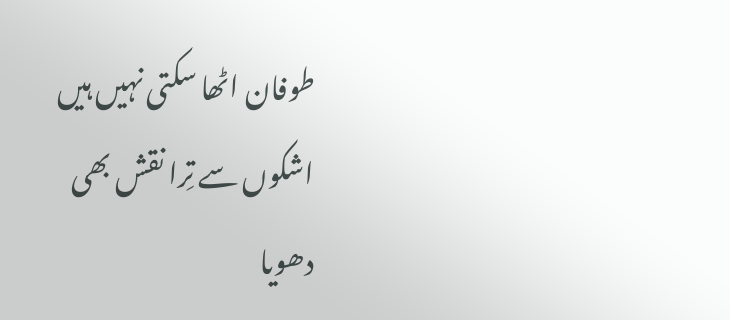طوفان اٹھا سکتی نہیں ہیں
اشکوں سے تِرا نقش بھی دھویا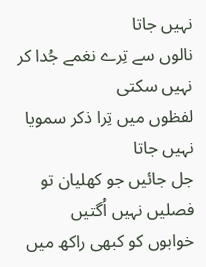نہیں جاتا
نالوں سے تِرے نغمے جُدا کر نہیں سکتی
لفظوں میں تِرا ذکر سمویا نہیں جاتا
جل جائیں جو کھلیان تو فصلیں نہیں اُگتیں
خوابوں کو کبھی راکھ میں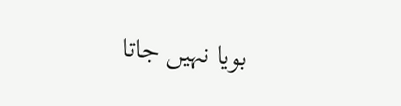بویا نہیں جاتا